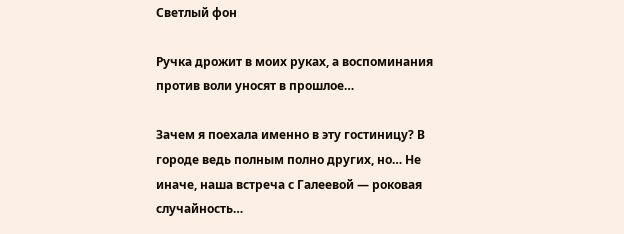Светлый фон

Ручка дрожит в моих руках, а воспоминания против воли уносят в прошлое…

Зачем я поехала именно в эту гостиницу? В городе ведь полным полно других, но… Не иначе, наша встреча с Галеевой — роковая случайность…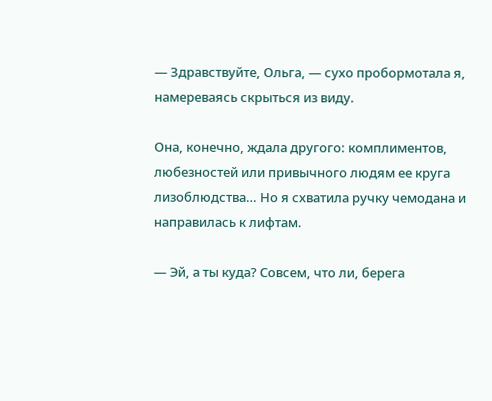— Здравствуйте, Ольга, — сухо пробормотала я, намереваясь скрыться из виду.

Она, конечно, ждала другого: комплиментов, любезностей или привычного людям ее круга лизоблюдства… Но я схватила ручку чемодана и направилась к лифтам.

— Эй, а ты куда? Совсем, что ли, берега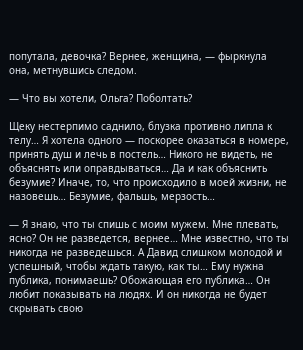попутала, девочка? Вернее, женщина, — фыркнула она, метнувшись следом.

— Что вы хотели, Ольга? Поболтать?

Щеку нестерпимо саднило, блузка противно липла к телу… Я хотела одного — поскорее оказаться в номере, принять душ и лечь в постель… Никого не видеть, не объяснять или оправдываться… Да и как объяснить безумие? Иначе, то, что происходило в моей жизни, не назовешь… Безумие, фальшь, мерзость…

— Я знаю, что ты спишь с моим мужем. Мне плевать, ясно? Он не разведется, вернее… Мне известно, что ты никогда не разведешься. А Давид слишком молодой и успешный, чтобы ждать такую, как ты… Ему нужна публика, понимаешь? Обожающая его публика… Он любит показывать на людях. И он никогда не будет скрывать свою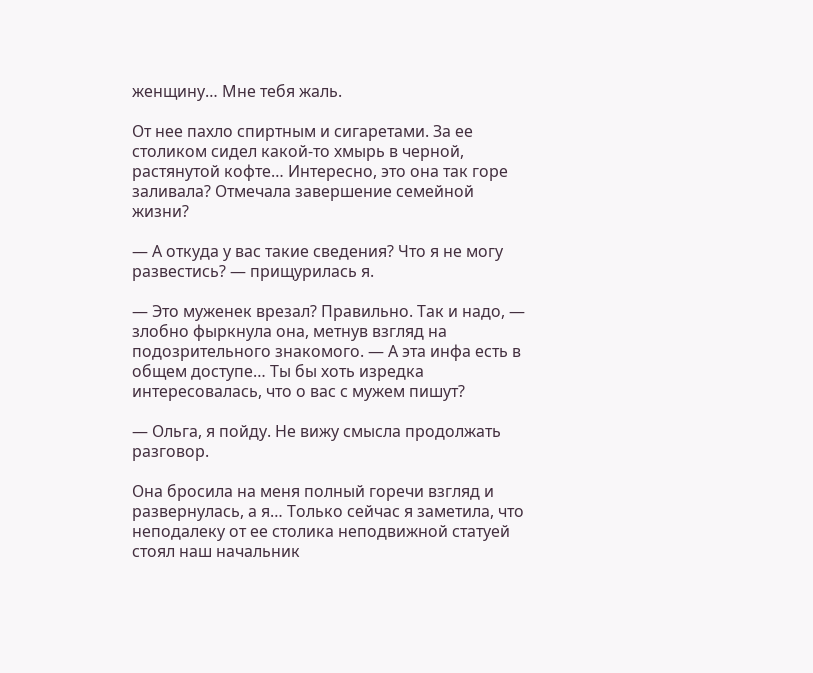женщину… Мне тебя жаль.

От нее пахло спиртным и сигаретами. За ее столиком сидел какой-то хмырь в черной, растянутой кофте… Интересно, это она так горе заливала? Отмечала завершение семейной жизни?

— А откуда у вас такие сведения? Что я не могу развестись? — прищурилась я.

— Это муженек врезал? Правильно. Так и надо, — злобно фыркнула она, метнув взгляд на подозрительного знакомого. — А эта инфа есть в общем доступе… Ты бы хоть изредка интересовалась, что о вас с мужем пишут?

— Ольга, я пойду. Не вижу смысла продолжать разговор.

Она бросила на меня полный горечи взгляд и развернулась, а я… Только сейчас я заметила, что неподалеку от ее столика неподвижной статуей стоял наш начальник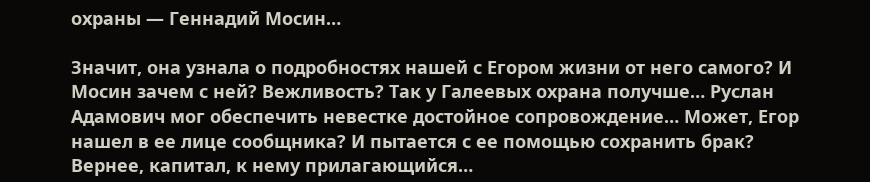охраны — Геннадий Мосин…

Значит, она узнала о подробностях нашей с Егором жизни от него самого? И Мосин зачем с ней? Вежливость? Так у Галеевых охрана получше… Руслан Адамович мог обеспечить невестке достойное сопровождение… Может, Егор нашел в ее лице сообщника? И пытается с ее помощью сохранить брак? Вернее, капитал, к нему прилагающийся…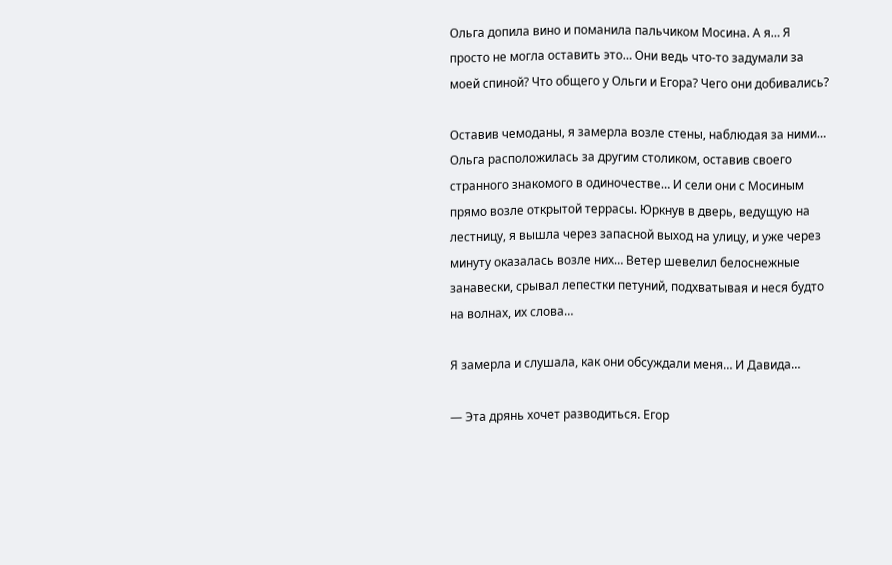Ольга допила вино и поманила пальчиком Мосина. А я… Я просто не могла оставить это… Они ведь что-то задумали за моей спиной? Что общего у Ольги и Егора? Чего они добивались?

Оставив чемоданы, я замерла возле стены, наблюдая за ними… Ольга расположилась за другим столиком, оставив своего странного знакомого в одиночестве… И сели они с Мосиным прямо возле открытой террасы. Юркнув в дверь, ведущую на лестницу, я вышла через запасной выход на улицу, и уже через минуту оказалась возле них… Ветер шевелил белоснежные занавески, срывал лепестки петуний, подхватывая и неся будто на волнах, их слова…

Я замерла и слушала, как они обсуждали меня… И Давида…

— Эта дрянь хочет разводиться. Егор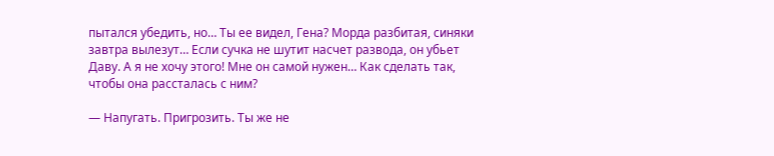пытался убедить, но… Ты ее видел, Гена? Морда разбитая, синяки завтра вылезут… Если сучка не шутит насчет развода, он убьет Даву. А я не хочу этого! Мне он самой нужен… Как сделать так, чтобы она рассталась с ним?

— Напугать. Пригрозить. Ты же не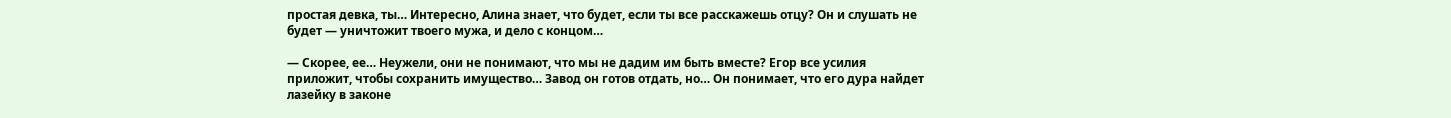простая девка, ты… Интересно, Алина знает, что будет, если ты все расскажешь отцу? Он и слушать не будет — уничтожит твоего мужа, и дело с концом…

— Скорее, ее… Неужели, они не понимают, что мы не дадим им быть вместе? Егор все усилия приложит, чтобы сохранить имущество… Завод он готов отдать, но… Он понимает, что его дура найдет лазейку в законе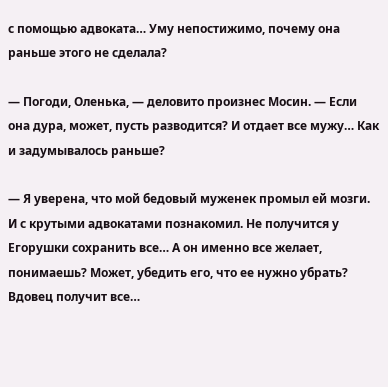с помощью адвоката… Уму непостижимо, почему она раньше этого не сделала?

— Погоди, Оленька, — деловито произнес Мосин. — Если она дура, может, пусть разводится? И отдает все мужу… Как и задумывалось раньше?

— Я уверена, что мой бедовый муженек промыл ей мозги. И с крутыми адвокатами познакомил. Не получится у Егорушки сохранить все… А он именно все желает, понимаешь? Может, убедить его, что ее нужно убрать? Вдовец получит все…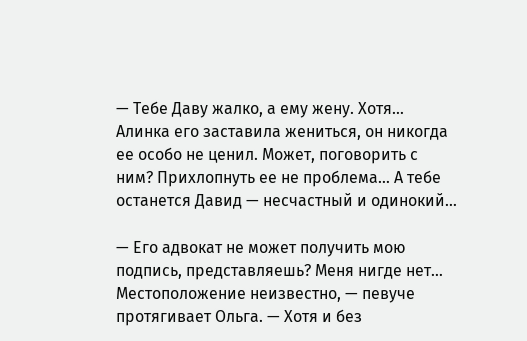— Тебе Даву жалко, а ему жену. Хотя… Алинка его заставила жениться, он никогда ее особо не ценил. Может, поговорить с ним? Прихлопнуть ее не проблема… А тебе останется Давид — несчастный и одинокий…

— Его адвокат не может получить мою подпись, представляешь? Меня нигде нет… Местоположение неизвестно, — певуче протягивает Ольга. — Хотя и без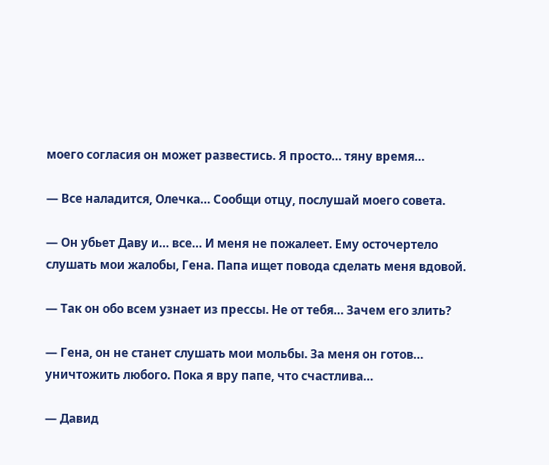моего согласия он может развестись. Я просто… тяну время…

— Все наладится, Олечка… Сообщи отцу, послушай моего совета.

— Он убьет Даву и… все… И меня не пожалеет. Ему осточертело слушать мои жалобы, Гена. Папа ищет повода сделать меня вдовой.

— Так он обо всем узнает из прессы. Не от тебя… Зачем его злить?

— Гена, он не станет слушать мои мольбы. За меня он готов… уничтожить любого. Пока я вру папе, что счастлива…

— Давид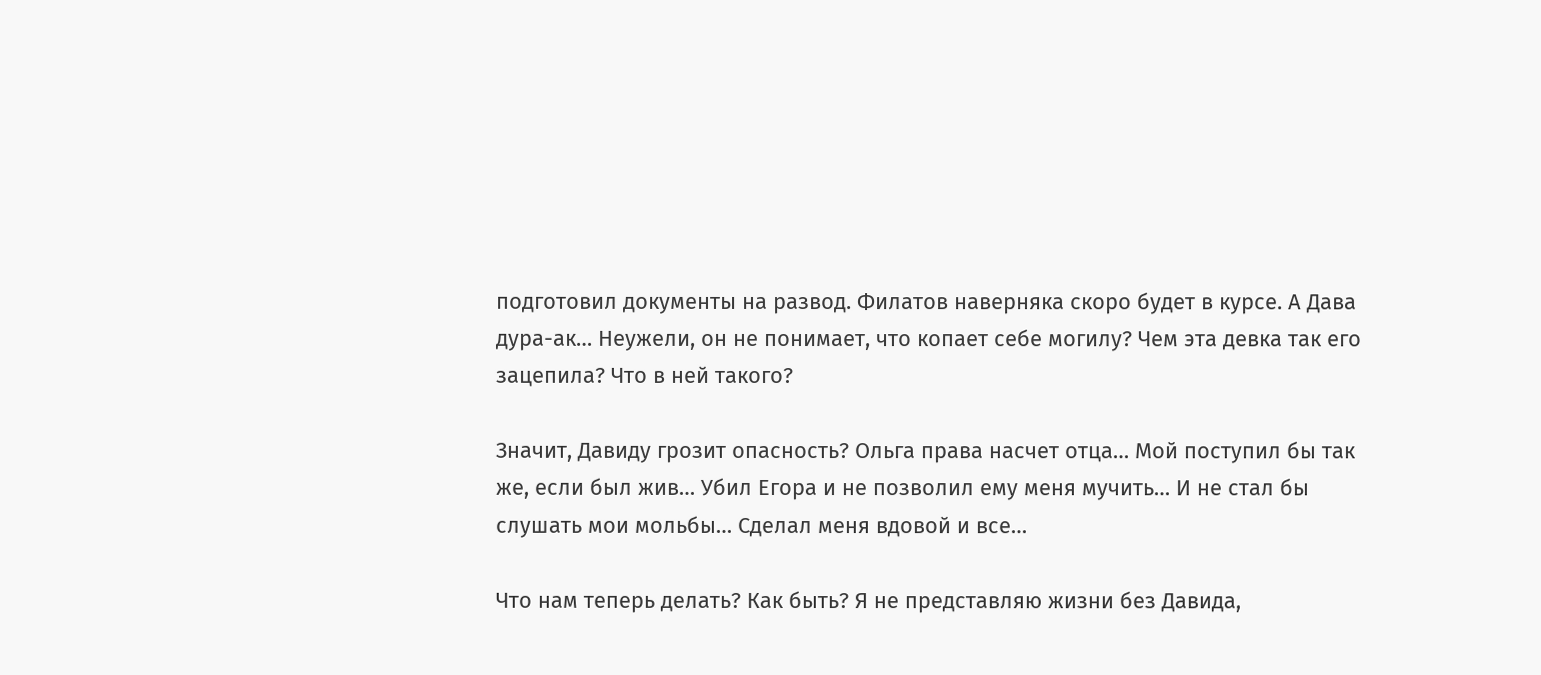подготовил документы на развод. Филатов наверняка скоро будет в курсе. А Дава дура-ак… Неужели, он не понимает, что копает себе могилу? Чем эта девка так его зацепила? Что в ней такого?

Значит, Давиду грозит опасность? Ольга права насчет отца… Мой поступил бы так же, если был жив… Убил Егора и не позволил ему меня мучить… И не стал бы слушать мои мольбы… Сделал меня вдовой и все…

Что нам теперь делать? Как быть? Я не представляю жизни без Давида,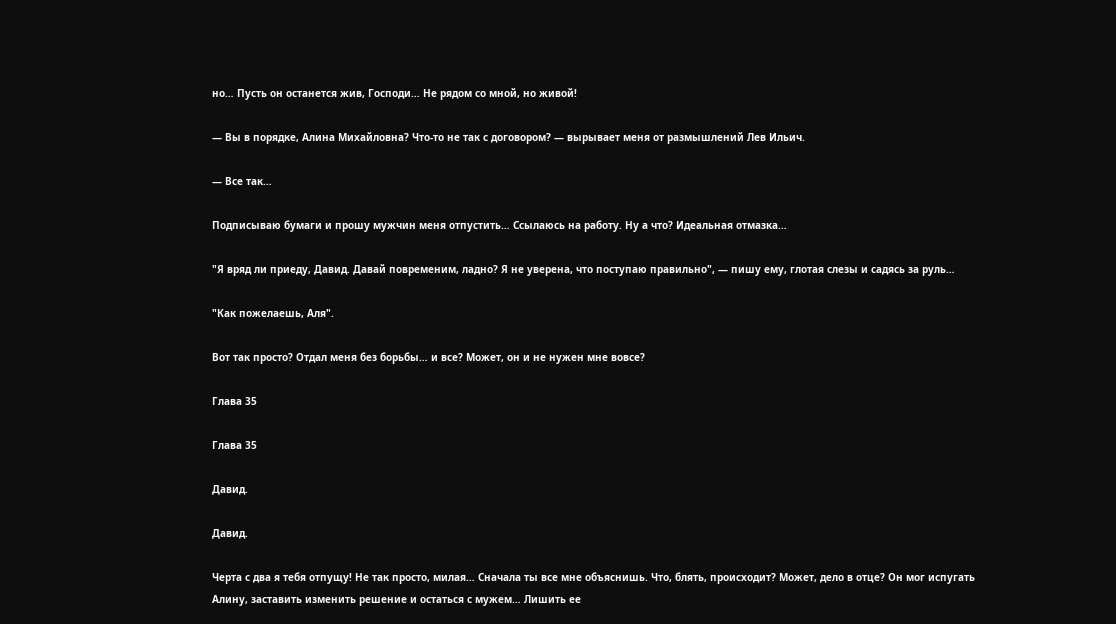но… Пусть он останется жив, Господи… Не рядом со мной, но живой!

— Вы в порядке, Алина Михайловна? Что-то не так с договором? — вырывает меня от размышлений Лев Ильич.

— Все так…

Подписываю бумаги и прошу мужчин меня отпустить… Ссылаюсь на работу. Ну а что? Идеальная отмазка…

"Я вряд ли приеду, Давид. Давай повременим, ладно? Я не уверена, что поступаю правильно", — пишу ему, глотая слезы и садясь за руль…

"Как пожелаешь, Аля".

Вот так просто? Отдал меня без борьбы… и все? Может, он и не нужен мне вовсе?

Глава 35

Глава 35

Давид.

Давид.

Черта с два я тебя отпущу! Не так просто, милая… Сначала ты все мне объяснишь. Что, блять, происходит? Может, дело в отце? Он мог испугать Алину, заставить изменить решение и остаться с мужем… Лишить ее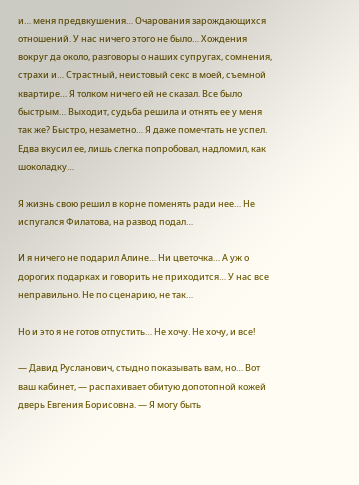и… меня предвкушения… Очарования зарождающихся отношений. У нас ничего этого не было… Хождения вокруг да около, разговоры о наших супругах, сомнения, страхи и… Страстный, неистовый секс в моей, съемной квартире… Я толком ничего ей не сказал. Все было быстрым… Выходит, судьба решила и отнять ее у меня так же? Быстро, незаметно… Я даже помечтать не успел. Едва вкусил ее, лишь слегка попробовал, надломил, как шоколадку…

Я жизнь свою решил в корне поменять ради нее… Не испугался Филатова, на развод подал…

И я ничего не подарил Алине… Ни цветочка… А уж о дорогих подарках и говорить не приходится… У нас все неправильно. Не по сценарию, не так…

Но и это я не готов отпустить… Не хочу. Не хочу, и все!

— Давид Русланович, стыдно показывать вам, но… Вот ваш кабинет, — распахивает обитую допотопной кожей дверь Евгения Борисовна. — Я могу быть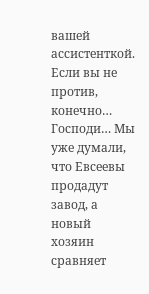вашей ассистенткой. Если вы не против, конечно… Господи… Мы уже думали, что Евсеевы продадут завод, а новый хозяин сравняет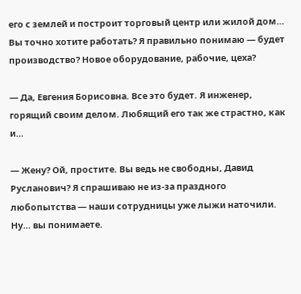его с землей и построит торговый центр или жилой дом… Вы точно хотите работать? Я правильно понимаю — будет производство? Новое оборудование, рабочие, цеха?

— Да, Евгения Борисовна. Все это будет. Я инженер, горящий своим делом. Любящий его так же страстно, как и…

— Жену? Ой, простите. Вы ведь не свободны, Давид Русланович? Я спрашиваю не из-за праздного любопытства — наши сотрудницы уже лыжи наточили. Ну… вы понимаете.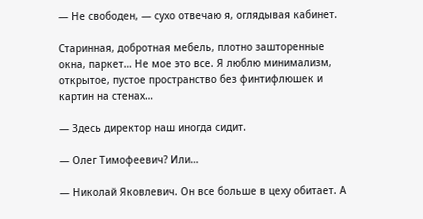— Не свободен, — сухо отвечаю я, оглядывая кабинет.

Старинная, добротная мебель, плотно зашторенные окна, паркет… Не мое это все. Я люблю минимализм, открытое, пустое пространство без финтифлюшек и картин на стенах…

— Здесь директор наш иногда сидит.

— Олег Тимофеевич? Или…

— Николай Яковлевич. Он все больше в цеху обитает. А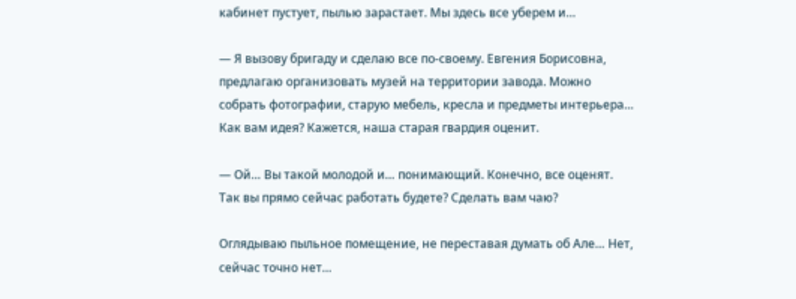кабинет пустует, пылью зарастает. Мы здесь все уберем и…

— Я вызову бригаду и сделаю все по-своему. Евгения Борисовна, предлагаю организовать музей на территории завода. Можно собрать фотографии, старую мебель, кресла и предметы интерьера… Как вам идея? Кажется, наша старая гвардия оценит.

— Ой… Вы такой молодой и… понимающий. Конечно, все оценят. Так вы прямо сейчас работать будете? Сделать вам чаю?

Оглядываю пыльное помещение, не переставая думать об Але… Нет, сейчас точно нет…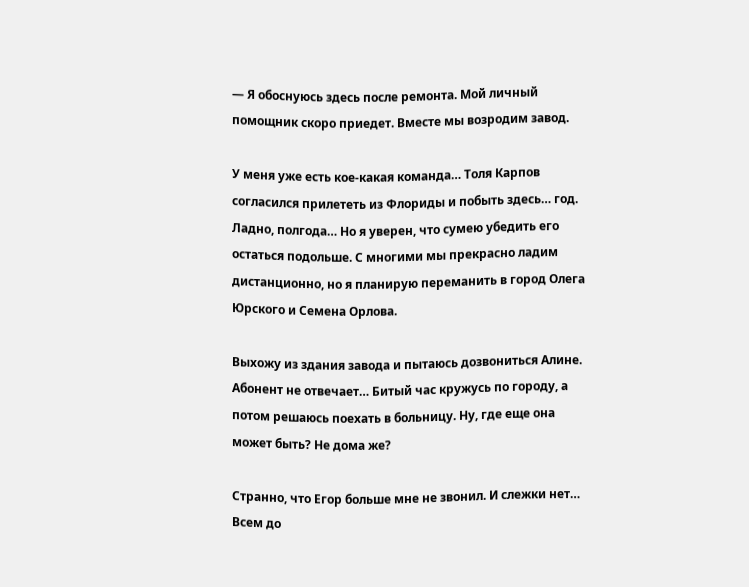— Я обоснуюсь здесь после ремонта. Мой личный помощник скоро приедет. Вместе мы возродим завод.

У меня уже есть кое-какая команда… Толя Карпов согласился прилететь из Флориды и побыть здесь… год. Ладно, полгода… Но я уверен, что сумею убедить его остаться подольше. С многими мы прекрасно ладим дистанционно, но я планирую переманить в город Олега Юрского и Семена Орлова.

Выхожу из здания завода и пытаюсь дозвониться Алине. Абонент не отвечает… Битый час кружусь по городу, а потом решаюсь поехать в больницу. Ну, где еще она может быть? Не дома же?

Странно, что Егор больше мне не звонил. И слежки нет… Всем до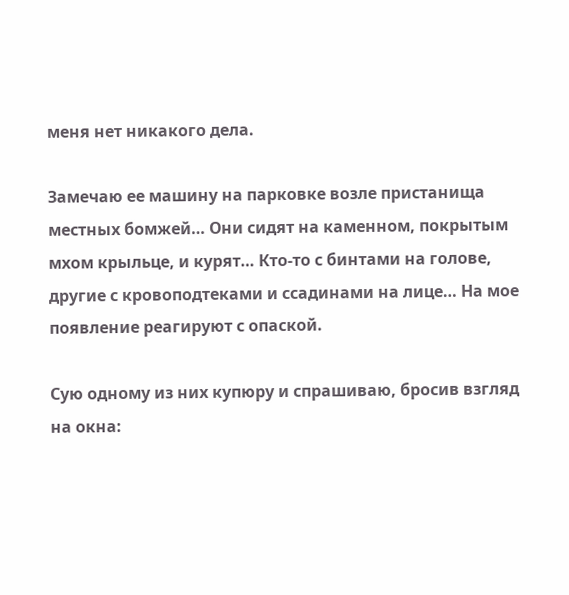меня нет никакого дела.

Замечаю ее машину на парковке возле пристанища местных бомжей… Они сидят на каменном, покрытым мхом крыльце, и курят… Кто-то с бинтами на голове, другие с кровоподтеками и ссадинами на лице… На мое появление реагируют с опаской.

Сую одному из них купюру и спрашиваю, бросив взгляд на окна: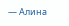— Алина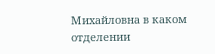Михайловна в каком отделении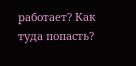работает? Как туда попасть?